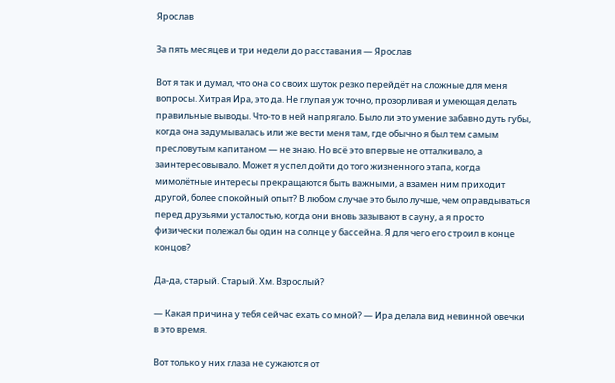Ярослав

За пять месяцев и три недели до расставания — Ярослав

Вот я так и думал, что она со своих шуток резко перейдёт на сложные для меня вопросы. Хитрая Ира, это да. Не глупая уж точно, прозорливая и умеющая делать правильные выводы. Что-то в ней напрягало. Было ли это умение забавно дуть губы, когда она задумывалась или же вести меня там, где обычно я был тем самым пресловутым капитаном — не знаю. Но всё это впервые не отталкивало, а заинтересовывало. Может я успел дойти до того жизненного этапа, когда мимолётные интересы прекращаются быть важными, а взамен ним приходит другой, более спокойный опыт? В любом случае это было лучше, чем оправдываться перед друзьями усталостью, когда они вновь зазывают в сауну, а я просто физически полежал бы один на солнце у бассейна. Я для чего его строил в конце концов?

Да-да, старый. Старый. Хм. Взрослый?

— Какая причина у тебя сейчас ехать со мной? — Ира делала вид невинной овечки в это время.

Вот только у них глаза не сужаются от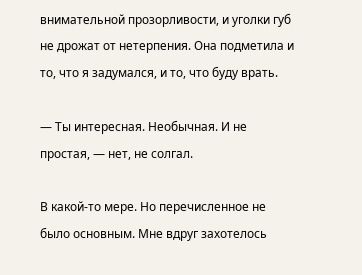внимательной прозорливости, и уголки губ не дрожат от нетерпения. Она подметила и то, что я задумался, и то, что буду врать.

— Ты интересная. Необычная. И не простая, — нет, не солгал.

В какой-то мере. Но перечисленное не было основным. Мне вдруг захотелось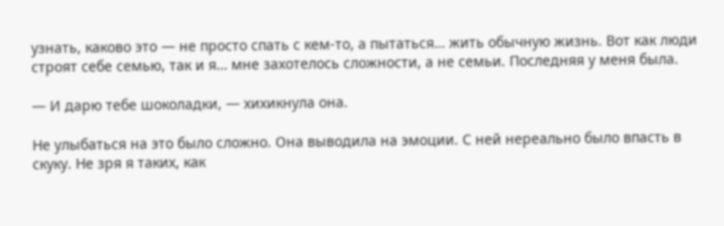узнать, каково это — не просто спать с кем-то, а пытаться… жить обычную жизнь. Вот как люди строят себе семью, так и я… мне захотелось сложности, а не семьи. Последняя у меня была.

— И дарю тебе шоколадки, — хихикнула она.

Не улыбаться на это было сложно. Она выводила на эмоции. С ней нереально было впасть в скуку. Не зря я таких, как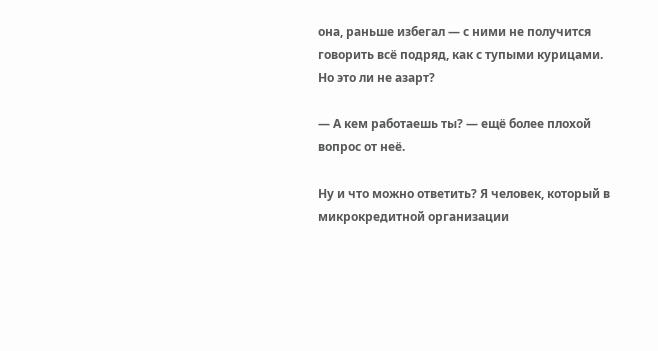она, раньше избегал — с ними не получится говорить всё подряд, как с тупыми курицами. Но это ли не азарт?

— А кем работаешь ты? — ещё более плохой вопрос от неё.

Ну и что можно ответить? Я человек, который в микрокредитной организации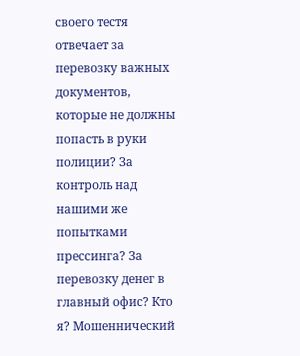своего тестя отвечает за перевозку важных документов, которые не должны попасть в руки полиции? За контроль над нашими же попытками прессинга? За перевозку денег в главный офис? Кто я? Мошеннический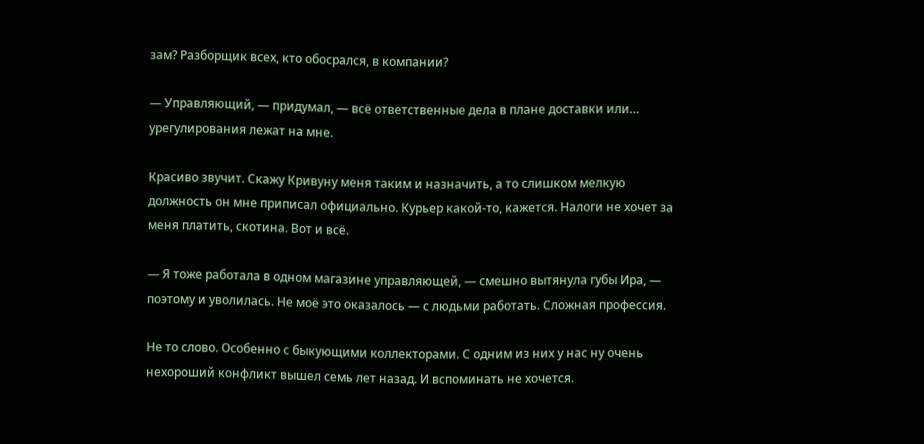зам? Разборщик всех, кто обосрался, в компании?

— Управляющий, — придумал, — всё ответственные дела в плане доставки или… урегулирования лежат на мне.

Красиво звучит. Скажу Кривуну меня таким и назначить, а то слишком мелкую должность он мне приписал официально. Курьер какой-то, кажется. Налоги не хочет за меня платить, скотина. Вот и всё.

— Я тоже работала в одном магазине управляющей, — смешно вытянула губы Ира, — поэтому и уволилась. Не моё это оказалось — с людьми работать. Сложная профессия.

Не то слово. Особенно с быкующими коллекторами. С одним из них у нас ну очень нехороший конфликт вышел семь лет назад. И вспоминать не хочется.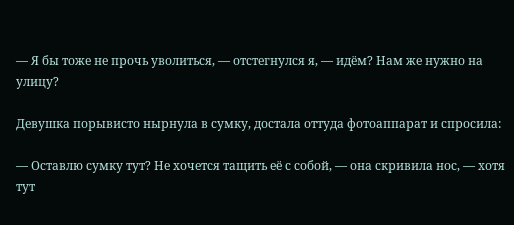— Я бы тоже не прочь уволиться, — отстегнулся я, — идём? Нам же нужно на улицу?

Девушка порывисто нырнула в сумку, достала оттуда фотоаппарат и спросила:

— Оставлю сумку тут? Не хочется тащить её с собой, — она скривила нос, — хотя тут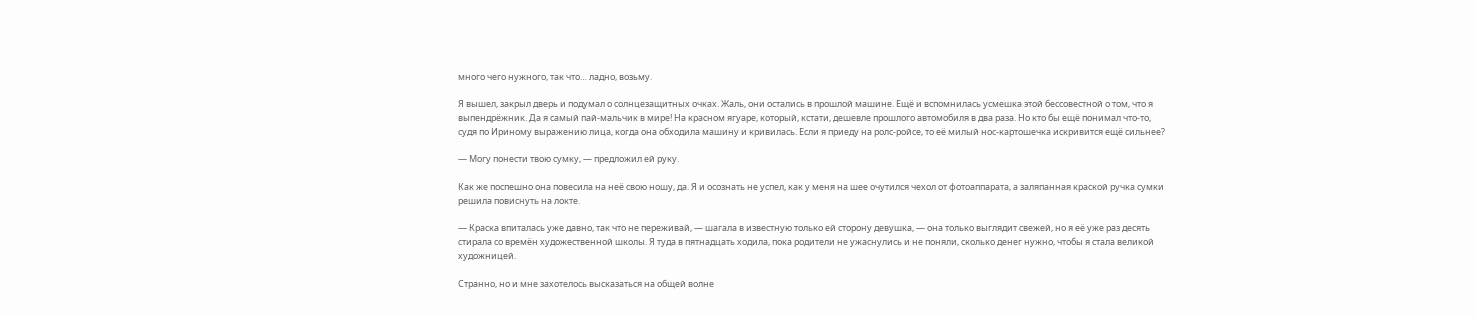много чего нужного, так что… ладно, возьму.

Я вышел, закрыл дверь и подумал о солнцезащитных очках. Жаль, они остались в прошлой машине. Ещё и вспомнилась усмешка этой бессовестной о том, что я выпендрёжник. Да я самый пай-мальчик в мире! На красном ягуаре, который, кстати, дешевле прошлого автомобиля в два раза. Но кто бы ещё понимал что-то, судя по Ириному выражению лица, когда она обходила машину и кривилась. Если я приеду на ролс-ройсе, то её милый нос-картошечка искривится ещё сильнее?

— Могу понести твою сумку, — предложил ей руку.

Как же поспешно она повесила на неё свою ношу, да. Я и осознать не успел, как у меня на шее очутился чехол от фотоаппарата, а заляпанная краской ручка сумки решила повиснуть на локте.

— Краска впиталась уже давно, так что не переживай, — шагала в известную только ей сторону девушка, — она только выглядит свежей, но я её уже раз десять стирала со времён художественной школы. Я туда в пятнадцать ходила, пока родители не ужаснулись и не поняли, сколько денег нужно, чтобы я стала великой художницей.

Странно, но и мне захотелось высказаться на общей волне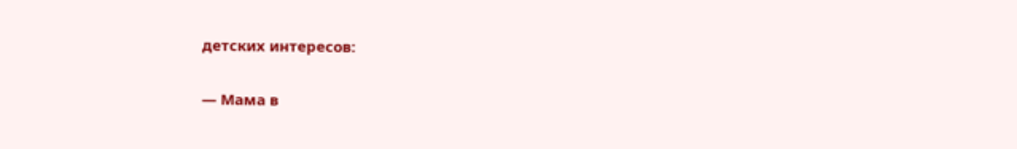детских интересов:

— Мама в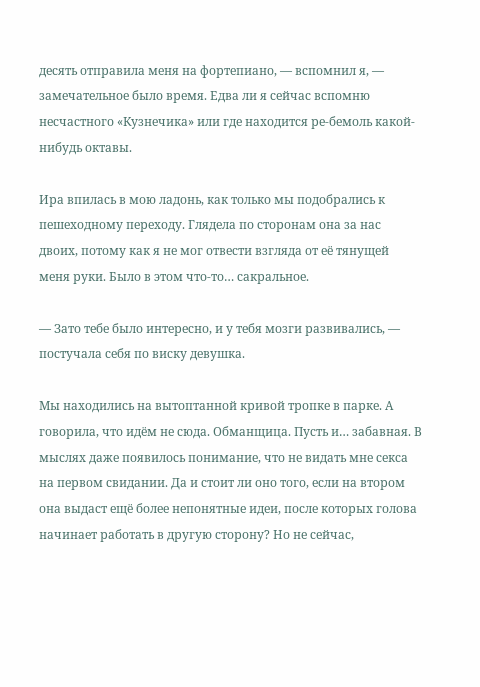десять отправила меня на фортепиано, — вспомнил я, — замечательное было время. Едва ли я сейчас вспомню несчастного «Кузнечика» или где находится ре-бемоль какой-нибудь октавы.

Ира впилась в мою ладонь, как только мы подобрались к пешеходному переходу. Глядела по сторонам она за нас двоих, потому как я не мог отвести взгляда от её тянущей меня руки. Было в этом что-то… сакральное.

— Зато тебе было интересно, и у тебя мозги развивались, — постучала себя по виску девушка.

Мы находились на вытоптанной кривой тропке в парке. А говорила, что идём не сюда. Обманщица. Пусть и… забавная. В мыслях даже появилось понимание, что не видать мне секса на первом свидании. Да и стоит ли оно того, если на втором она выдаст ещё более непонятные идеи, после которых голова начинает работать в другую сторону? Но не сейчас,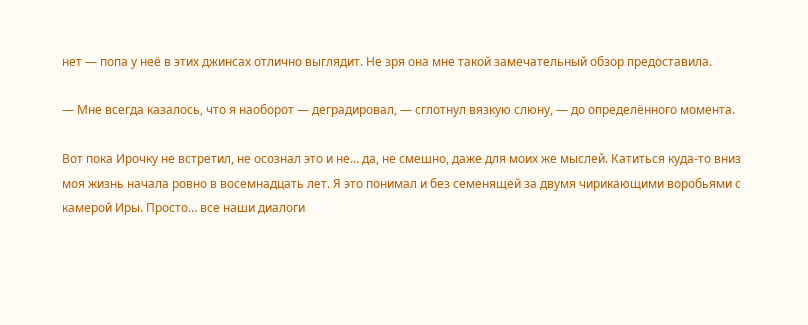нет — попа у неё в этих джинсах отлично выглядит. Не зря она мне такой замечательный обзор предоставила.

— Мне всегда казалось, что я наоборот — деградировал, — сглотнул вязкую слюну, — до определённого момента.

Вот пока Ирочку не встретил, не осознал это и не… да, не смешно, даже для моих же мыслей. Катиться куда-то вниз моя жизнь начала ровно в восемнадцать лет. Я это понимал и без семенящей за двумя чирикающими воробьями с камерой Иры. Просто… все наши диалоги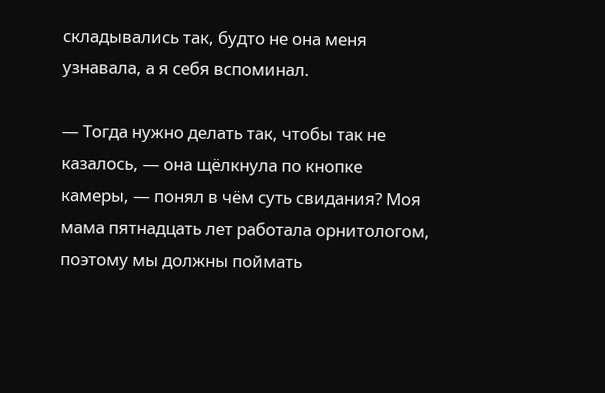складывались так, будто не она меня узнавала, а я себя вспоминал.

— Тогда нужно делать так, чтобы так не казалось, — она щёлкнула по кнопке камеры, — понял в чём суть свидания? Моя мама пятнадцать лет работала орнитологом, поэтому мы должны поймать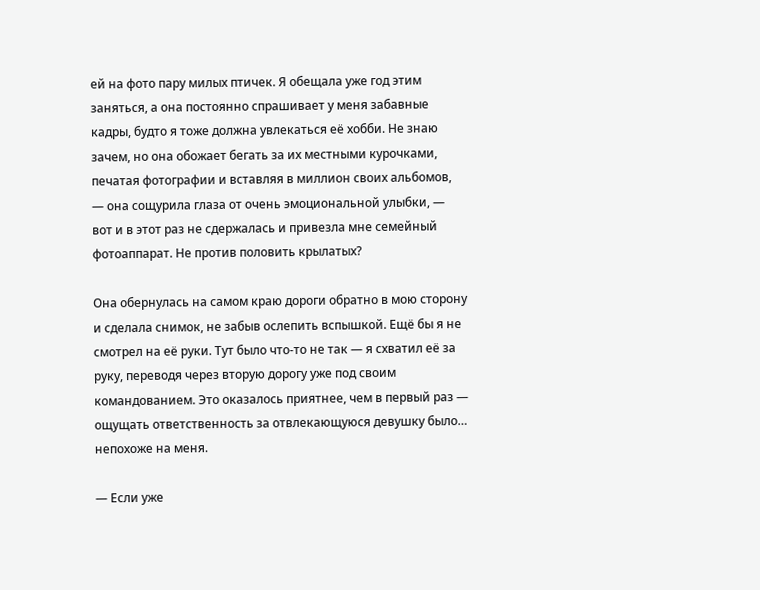ей на фото пару милых птичек. Я обещала уже год этим заняться, а она постоянно спрашивает у меня забавные кадры, будто я тоже должна увлекаться её хобби. Не знаю зачем, но она обожает бегать за их местными курочками, печатая фотографии и вставляя в миллион своих альбомов, — она сощурила глаза от очень эмоциональной улыбки, — вот и в этот раз не сдержалась и привезла мне семейный фотоаппарат. Не против половить крылатых?

Она обернулась на самом краю дороги обратно в мою сторону и сделала снимок, не забыв ослепить вспышкой. Ещё бы я не смотрел на её руки. Тут было что-то не так — я схватил её за руку, переводя через вторую дорогу уже под своим командованием. Это оказалось приятнее, чем в первый раз — ощущать ответственность за отвлекающуюся девушку было… непохоже на меня.

— Если уже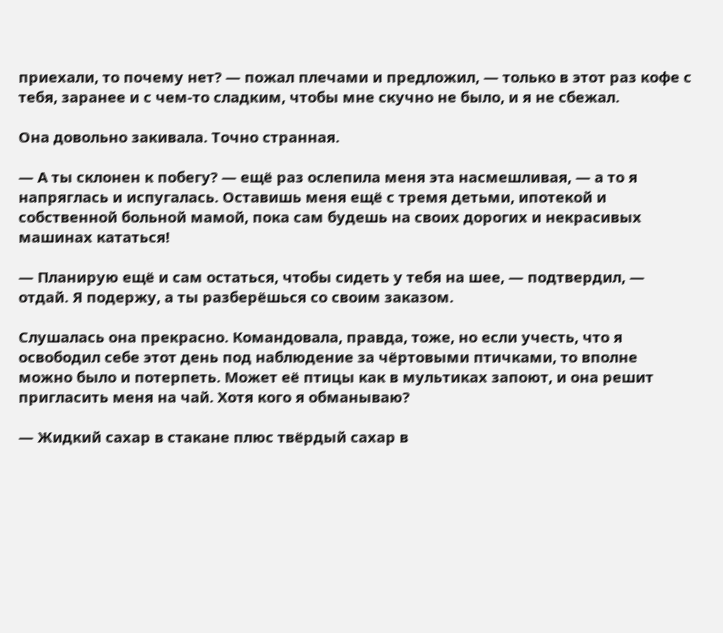приехали, то почему нет? — пожал плечами и предложил, — только в этот раз кофе с тебя, заранее и с чем-то сладким, чтобы мне скучно не было, и я не сбежал.

Она довольно закивала. Точно странная.

— А ты склонен к побегу? — ещё раз ослепила меня эта насмешливая, — а то я напряглась и испугалась. Оставишь меня ещё с тремя детьми, ипотекой и собственной больной мамой, пока сам будешь на своих дорогих и некрасивых машинах кататься!

— Планирую ещё и сам остаться, чтобы сидеть у тебя на шее, — подтвердил, — отдай. Я подержу, а ты разберёшься со своим заказом.

Слушалась она прекрасно. Командовала, правда, тоже, но если учесть, что я освободил себе этот день под наблюдение за чёртовыми птичками, то вполне можно было и потерпеть. Может её птицы как в мультиках запоют, и она решит пригласить меня на чай. Хотя кого я обманываю?

— Жидкий сахар в стакане плюс твёрдый сахар в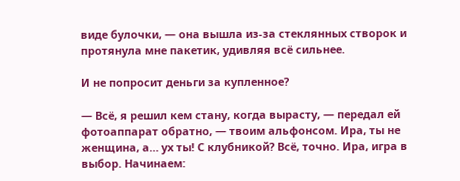виде булочки, — она вышла из-за стеклянных створок и протянула мне пакетик, удивляя всё сильнее.

И не попросит деньги за купленное?

— Всё, я решил кем стану, когда вырасту, — передал ей фотоаппарат обратно, — твоим альфонсом. Ира, ты не женщина, а… ух ты! С клубникой? Всё, точно. Ира, игра в выбор. Начинаем: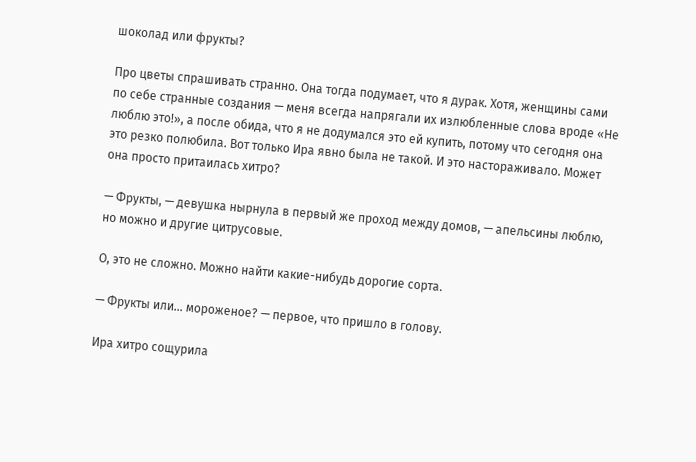шоколад или фрукты?

Про цветы спрашивать странно. Она тогда подумает, что я дурак. Хотя, женщины сами по себе странные создания — меня всегда напрягали их излюбленные слова вроде «Не люблю это!», а после обида, что я не додумался это ей купить, потому что сегодня она это резко полюбила. Вот только Ира явно была не такой. И это настораживало. Может она просто притаилась хитро?

— Фрукты, — девушка нырнула в первый же проход между домов, — апельсины люблю, но можно и другие цитрусовые.

О, это не сложно. Можно найти какие-нибудь дорогие сорта.

— Фрукты или… мороженое? — первое, что пришло в голову.

Ира хитро сощурила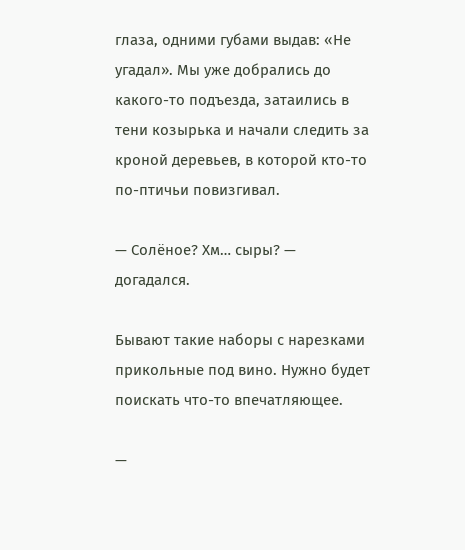глаза, одними губами выдав: «Не угадал». Мы уже добрались до какого-то подъезда, затаились в тени козырька и начали следить за кроной деревьев, в которой кто-то по-птичьи повизгивал.

— Солёное? Хм… сыры? — догадался.

Бывают такие наборы с нарезками прикольные под вино. Нужно будет поискать что-то впечатляющее.

—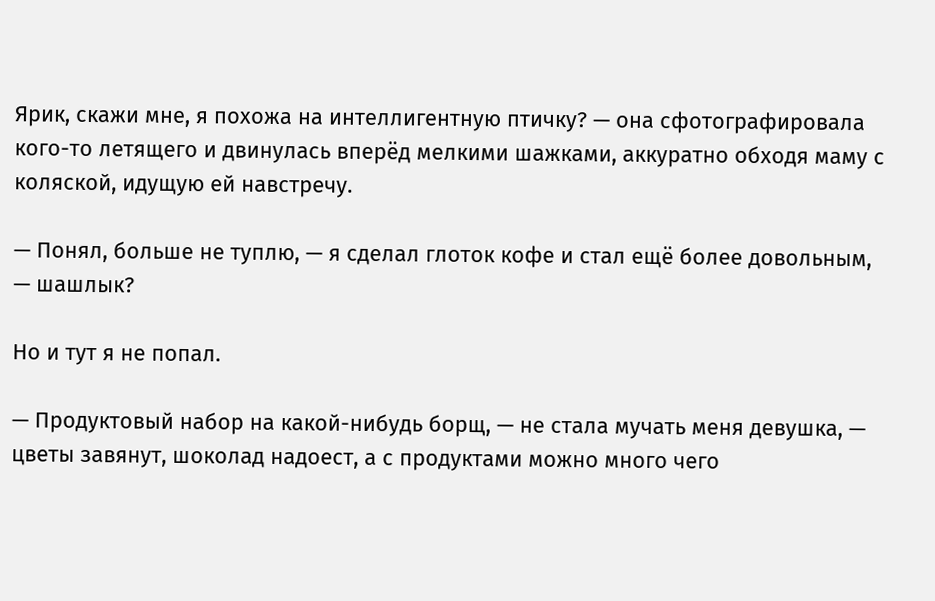Ярик, скажи мне, я похожа на интеллигентную птичку? — она сфотографировала кого-то летящего и двинулась вперёд мелкими шажками, аккуратно обходя маму с коляской, идущую ей навстречу.

— Понял, больше не туплю, — я сделал глоток кофе и стал ещё более довольным, — шашлык?

Но и тут я не попал.

— Продуктовый набор на какой-нибудь борщ, — не стала мучать меня девушка, — цветы завянут, шоколад надоест, а с продуктами можно много чего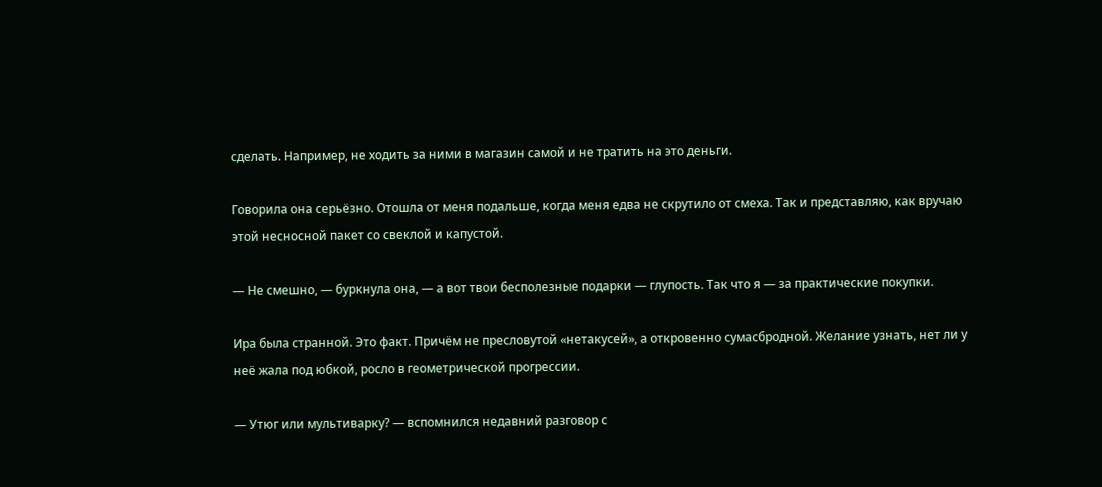сделать. Например, не ходить за ними в магазин самой и не тратить на это деньги.

Говорила она серьёзно. Отошла от меня подальше, когда меня едва не скрутило от смеха. Так и представляю, как вручаю этой несносной пакет со свеклой и капустой.

— Не смешно, — буркнула она, — а вот твои бесполезные подарки — глупость. Так что я — за практические покупки.

Ира была странной. Это факт. Причём не пресловутой «нетакусей», а откровенно сумасбродной. Желание узнать, нет ли у неё жала под юбкой, росло в геометрической прогрессии.

— Утюг или мультиварку? — вспомнился недавний разговор с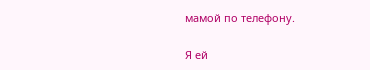мамой по телефону.

Я ей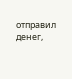отправил денег,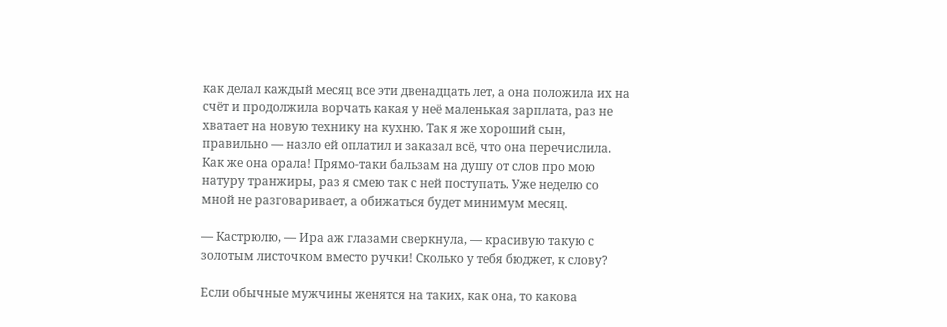как делал каждый месяц все эти двенадцать лет, а она положила их на счёт и продолжила ворчать какая у неё маленькая зарплата, раз не хватает на новую технику на кухню. Так я же хороший сын, правильно — назло ей оплатил и заказал всё, что она перечислила. Как же она орала! Прямо-таки бальзам на душу от слов про мою натуру транжиры, раз я смею так с ней поступать. Уже неделю со мной не разговаривает, а обижаться будет минимум месяц.

— Кастрюлю, — Ира аж глазами сверкнула, — красивую такую с золотым листочком вместо ручки! Сколько у тебя бюджет, к слову?

Если обычные мужчины женятся на таких, как она, то какова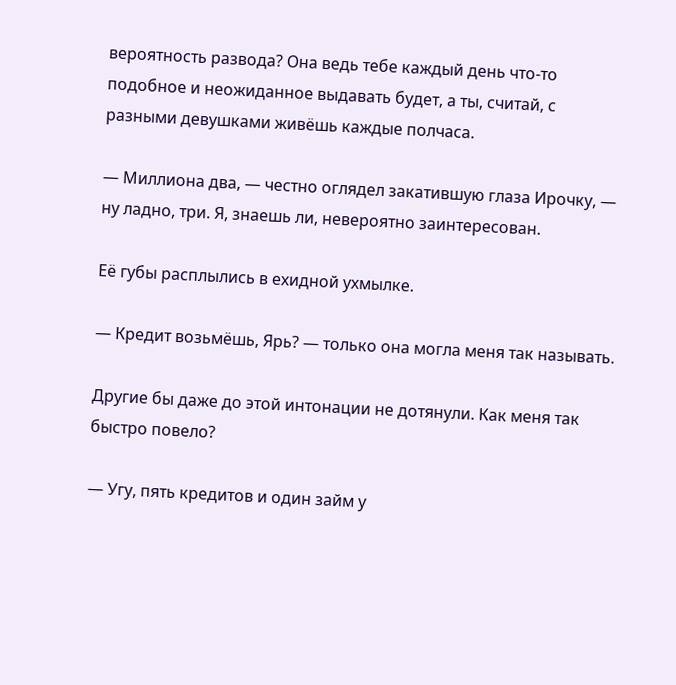вероятность развода? Она ведь тебе каждый день что-то подобное и неожиданное выдавать будет, а ты, считай, с разными девушками живёшь каждые полчаса.

— Миллиона два, — честно оглядел закатившую глаза Ирочку, — ну ладно, три. Я, знаешь ли, невероятно заинтересован.

Её губы расплылись в ехидной ухмылке.

— Кредит возьмёшь, Ярь? — только она могла меня так называть.

Другие бы даже до этой интонации не дотянули. Как меня так быстро повело?

— Угу, пять кредитов и один займ у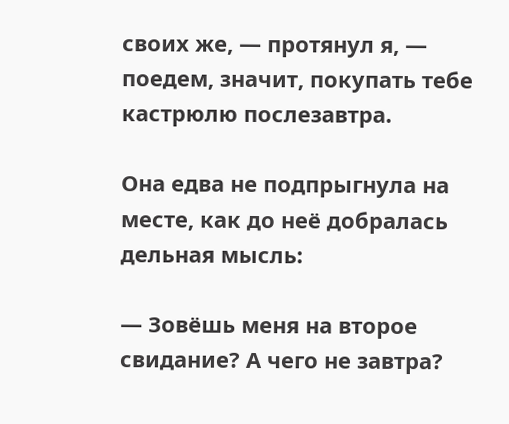своих же, — протянул я, — поедем, значит, покупать тебе кастрюлю послезавтра.

Она едва не подпрыгнула на месте, как до неё добралась дельная мысль:

— Зовёшь меня на второе свидание? А чего не завтра?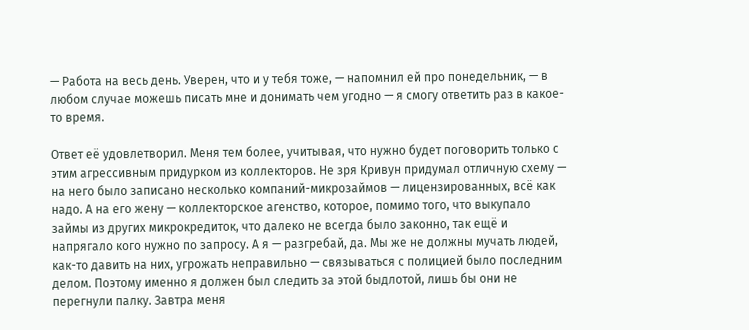— Работа на весь день. Уверен, что и у тебя тоже, — напомнил ей про понедельник, — в любом случае можешь писать мне и донимать чем угодно — я смогу ответить раз в какое-то время.

Ответ её удовлетворил. Меня тем более, учитывая, что нужно будет поговорить только с этим агрессивным придурком из коллекторов. Не зря Кривун придумал отличную схему — на него было записано несколько компаний-микрозаймов — лицензированных, всё как надо. А на его жену — коллекторское агенство, которое, помимо того, что выкупало займы из других микрокредиток, что далеко не всегда было законно, так ещё и напрягало кого нужно по запросу. А я — разгребай, да. Мы же не должны мучать людей, как-то давить на них, угрожать неправильно — связываться с полицией было последним делом. Поэтому именно я должен был следить за этой быдлотой, лишь бы они не перегнули палку. Завтра меня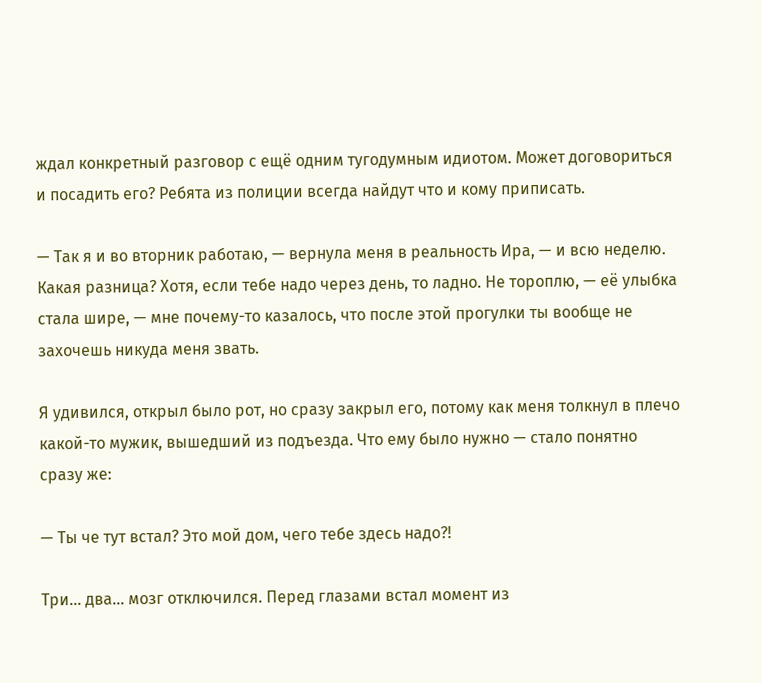ждал конкретный разговор с ещё одним тугодумным идиотом. Может договориться и посадить его? Ребята из полиции всегда найдут что и кому приписать.

— Так я и во вторник работаю, — вернула меня в реальность Ира, — и всю неделю. Какая разница? Хотя, если тебе надо через день, то ладно. Не тороплю, — её улыбка стала шире, — мне почему-то казалось, что после этой прогулки ты вообще не захочешь никуда меня звать.

Я удивился, открыл было рот, но сразу закрыл его, потому как меня толкнул в плечо какой-то мужик, вышедший из подъезда. Что ему было нужно — стало понятно сразу же:

— Ты че тут встал? Это мой дом, чего тебе здесь надо?!

Три… два… мозг отключился. Перед глазами встал момент из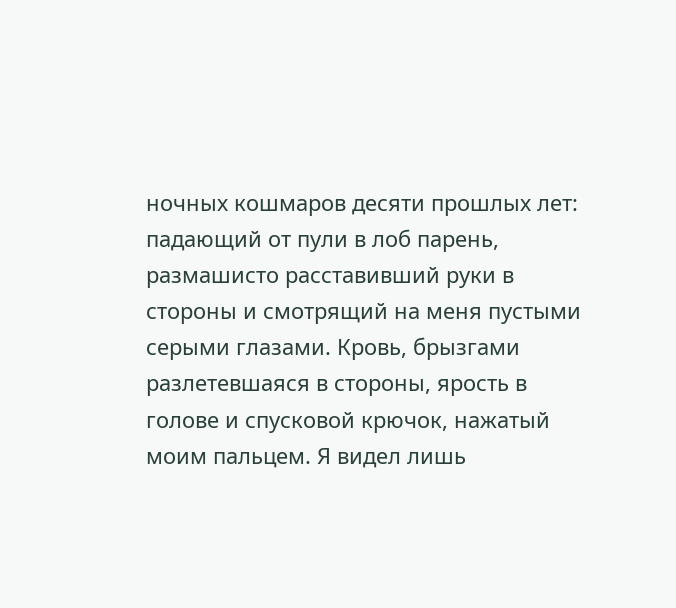ночных кошмаров десяти прошлых лет: падающий от пули в лоб парень, размашисто расставивший руки в стороны и смотрящий на меня пустыми серыми глазами. Кровь, брызгами разлетевшаяся в стороны, ярость в голове и спусковой крючок, нажатый моим пальцем. Я видел лишь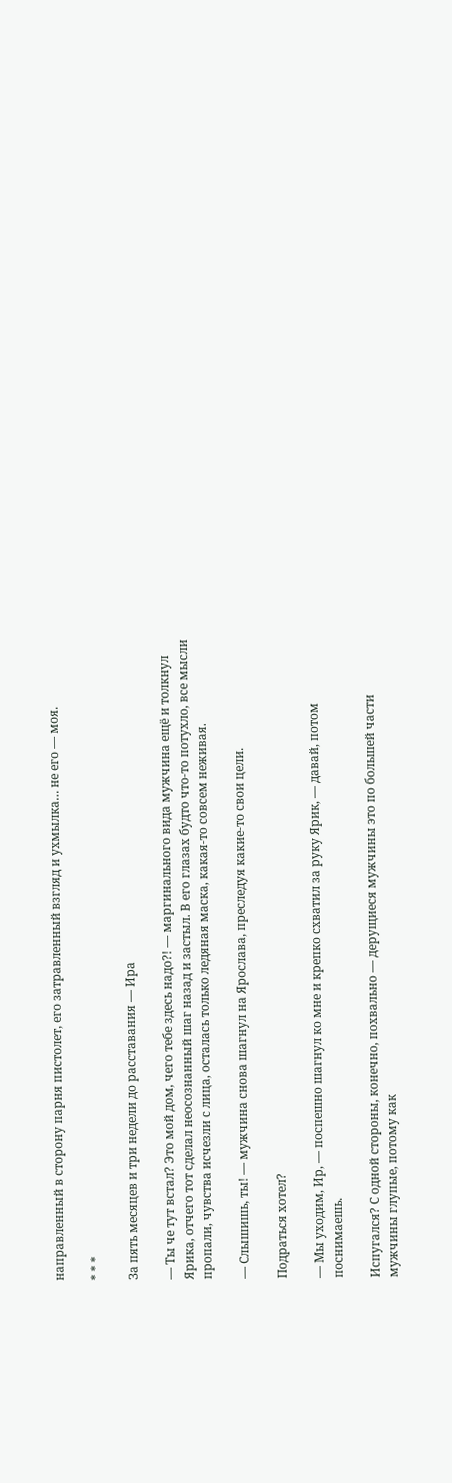направленный в сторону парня пистолет, его затравленный взгляд и ухмылка… не его — моя.

* * *

За пять месяцев и три недели до расставания — Ира

— Ты че тут встал? Это мой дом, чего тебе здесь надо?! — маргинального вида мужчина ещё и толкнул Ярика, отчего тот сделал неосознанный шаг назад и застыл. В его глазах будто что-то потухло, все мысли пропали, чувства исчезли с лица, осталась только ледяная маска, какая-то совсем неживая.

— Слышишь, ты! — мужчина снова шагнул на Ярослава, преследуя какие-то свои цели.

Подраться хотел?

— Мы уходим, Ир, — поспешно шагнул ко мне и крепко схватил за руку Ярик, — давай, потом поснимаешь.

Испугался? С одной стороны, конечно, похвально — дерущиеся мужчины это по большей части мужчины глупые, потому как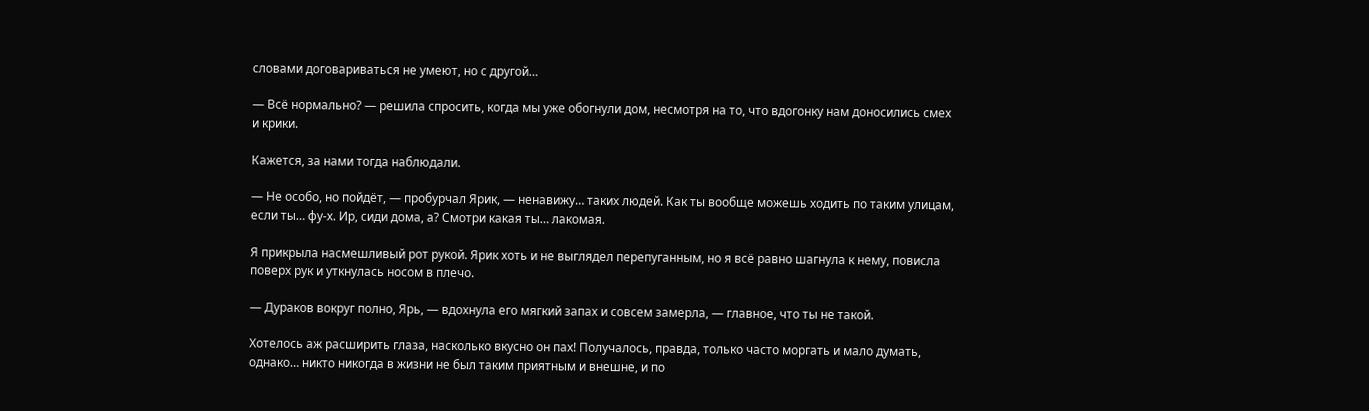словами договариваться не умеют, но с другой…

— Всё нормально? — решила спросить, когда мы уже обогнули дом, несмотря на то, что вдогонку нам доносились смех и крики.

Кажется, за нами тогда наблюдали.

— Не особо, но пойдёт, — пробурчал Ярик, — ненавижу… таких людей. Как ты вообще можешь ходить по таким улицам, если ты… фу-х. Ир, сиди дома, а? Смотри какая ты… лакомая.

Я прикрыла насмешливый рот рукой. Ярик хоть и не выглядел перепуганным, но я всё равно шагнула к нему, повисла поверх рук и уткнулась носом в плечо.

— Дураков вокруг полно, Ярь, — вдохнула его мягкий запах и совсем замерла, — главное, что ты не такой.

Хотелось аж расширить глаза, насколько вкусно он пах! Получалось, правда, только часто моргать и мало думать, однако… никто никогда в жизни не был таким приятным и внешне, и по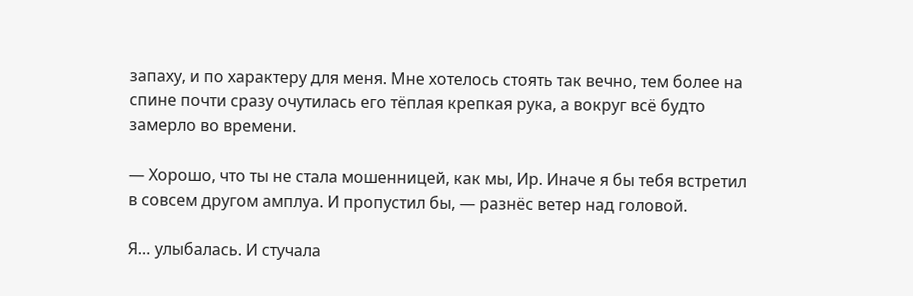запаху, и по характеру для меня. Мне хотелось стоять так вечно, тем более на спине почти сразу очутилась его тёплая крепкая рука, а вокруг всё будто замерло во времени.

— Хорошо, что ты не стала мошенницей, как мы, Ир. Иначе я бы тебя встретил в совсем другом амплуа. И пропустил бы, — разнёс ветер над головой.

Я… улыбалась. И стучала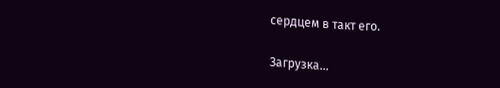сердцем в такт его.

Загрузка...